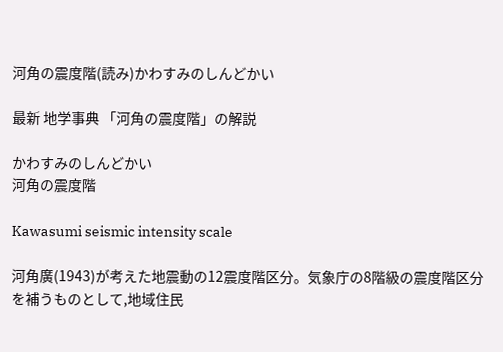河角の震度階(読み)かわすみのしんどかい

最新 地学事典 「河角の震度階」の解説

かわすみのしんどかい
河角の震度階

Kawasumi seismic intensity scale

河角廣(1943)が考えた地震動の12震度階区分。気象庁の8階級の震度階区分を補うものとして,地域住民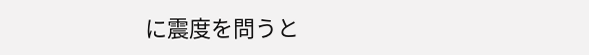に震度を問うと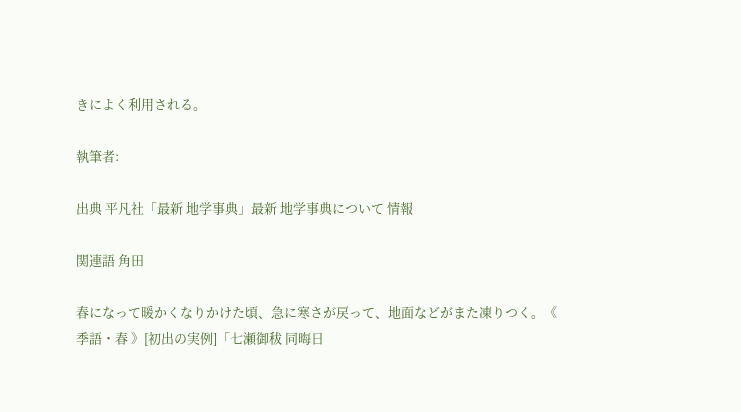きによく利用される。

執筆者:

出典 平凡社「最新 地学事典」最新 地学事典について 情報

関連語 角田

春になって暖かくなりかけた頃、急に寒さが戻って、地面などがまた凍りつく。《 季語・春 》[初出の実例]「七瀬御秡 同晦日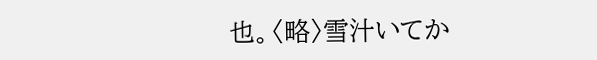也。〈略〉雪汁いてか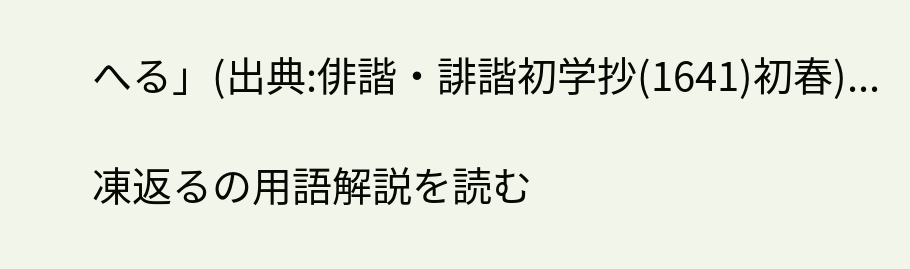へる」(出典:俳諧・誹諧初学抄(1641)初春)...

凍返るの用語解説を読む